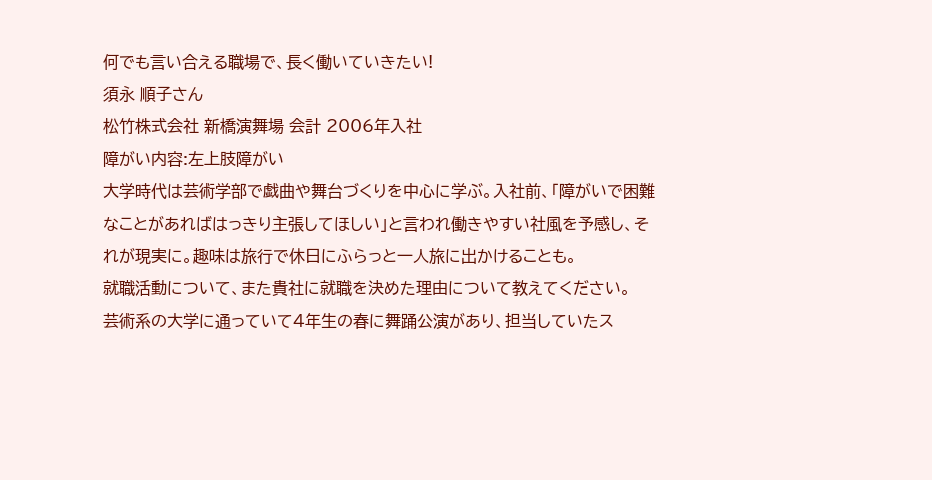何でも言い合える職場で、長く働いていきたい!
須永 順子さん
松竹株式会社 新橋演舞場 会計 2006年入社
障がい内容:左上肢障がい
大学時代は芸術学部で戯曲や舞台づくりを中心に学ぶ。入社前、「障がいで困難なことがあればはっきり主張してほしい」と言われ働きやすい社風を予感し、それが現実に。趣味は旅行で休日にふらっと一人旅に出かけることも。
就職活動について、また貴社に就職を決めた理由について教えてください。
芸術系の大学に通っていて4年生の春に舞踊公演があり、担当していたス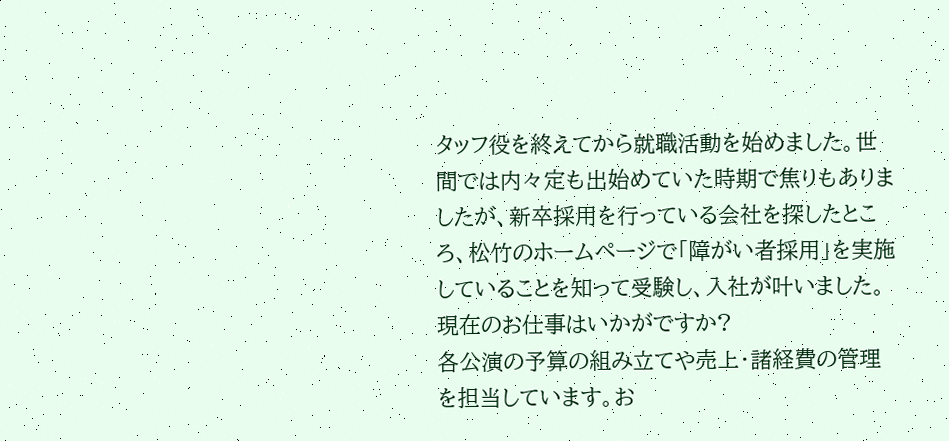タッフ役を終えてから就職活動を始めました。世間では内々定も出始めていた時期で焦りもありましたが、新卒採用を行っている会社を探したところ、松竹のホームページで「障がい者採用」を実施していることを知って受験し、入社が叶いました。
現在のお仕事はいかがですか?
各公演の予算の組み立てや売上・諸経費の管理を担当しています。お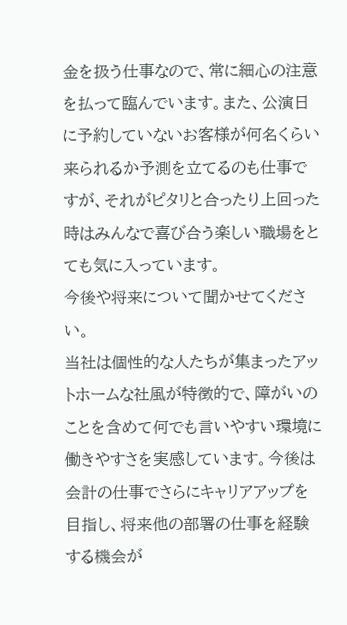金を扱う仕事なので、常に細心の注意を払って臨んでいます。また、公演日に予約していないお客様が何名くらい来られるか予測を立てるのも仕事ですが、それがピタリと合ったり上回った時はみんなで喜び合う楽しい職場をとても気に入っています。
今後や将来について聞かせてください。
当社は個性的な人たちが集まったアットホームな社風が特徴的で、障がいのことを含めて何でも言いやすい環境に働きやすさを実感しています。今後は会計の仕事でさらにキャリアアップを目指し、将来他の部署の仕事を経験する機会が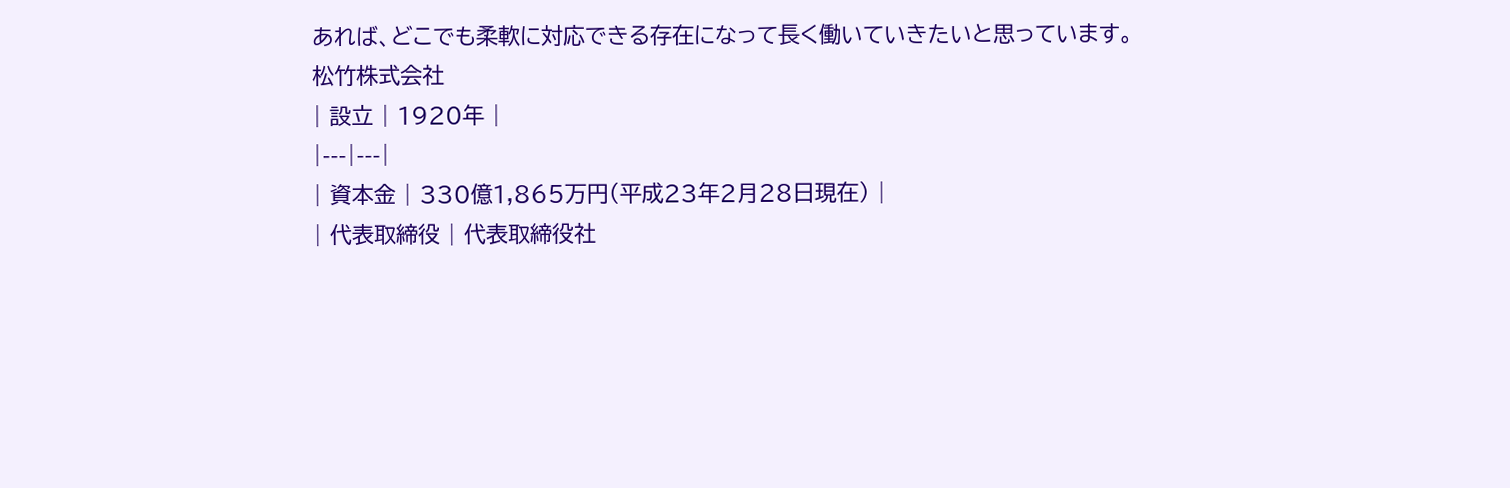あれば、どこでも柔軟に対応できる存在になって長く働いていきたいと思っています。
松竹株式会社
| 設立 | 1920年 |
|---|---|
| 資本金 | 330億1,865万円(平成23年2月28日現在) |
| 代表取締役 | 代表取締役社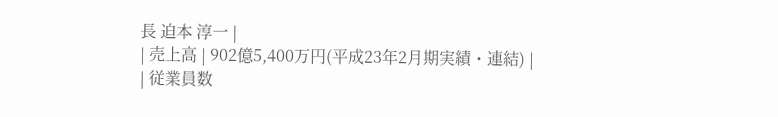長 迫本 淳一 |
| 売上高 | 902億5,400万円(平成23年2月期実績・連結) |
| 従業員数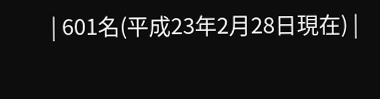| 601名(平成23年2月28日現在) |